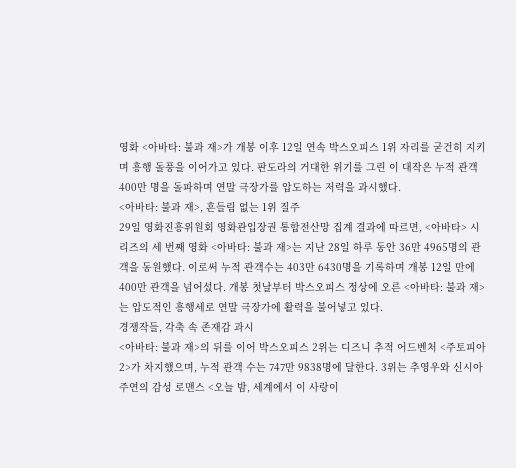영화 <아바타: 불과 재>가 개봉 이후 12일 연속 박스오피스 1위 자리를 굳건히 지키며 흥행 돌풍을 이어가고 있다. 판도라의 거대한 위기를 그린 이 대작은 누적 관객 400만 명을 돌파하며 연말 극장가를 압도하는 저력을 과시했다.
<아바타: 불과 재>, 흔들림 없는 1위 질주
29일 영화진흥위원회 영화관입장권 통합전산망 집계 결과에 따르면, <아바타> 시리즈의 세 번째 영화 <아바타: 불과 재>는 지난 28일 하루 동안 36만 4965명의 관객을 동원했다. 이로써 누적 관객수는 403만 6430명을 기록하며 개봉 12일 만에 400만 관객을 넘어섰다. 개봉 첫날부터 박스오피스 정상에 오른 <아바타: 불과 재>는 압도적인 흥행세로 연말 극장가에 활력을 불어넣고 있다.
경쟁작들, 각축 속 존재감 과시
<아바타: 불과 재>의 뒤를 이어 박스오피스 2위는 디즈니 추적 어드벤처 <주토피아2>가 차지했으며, 누적 관객 수는 747만 9838명에 달한다. 3위는 추영우와 신시아 주연의 감성 로맨스 <오늘 밤, 세계에서 이 사랑이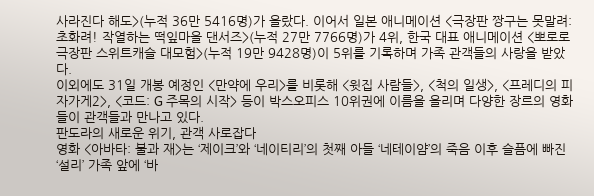사라진다 해도>(누적 36만 5416명)가 올랐다. 이어서 일본 애니메이션 <극장판 짱구는 못말려: 초화려! 작열하는 떡잎마을 댄서즈>(누적 27만 7766명)가 4위, 한국 대표 애니메이션 <뽀로로 극장판 스위트캐슬 대모험>(누적 19만 9428명)이 5위를 기록하며 가족 관객들의 사랑을 받았다.
이외에도 31일 개봉 예정인 <만약에 우리>를 비롯해 <윗집 사람들>, <척의 일생>, <프레디의 피자가게2>, <코드: G 주목의 시작> 등이 박스오피스 10위권에 이름을 올리며 다양한 장르의 영화들이 관객들과 만나고 있다.
판도라의 새로운 위기, 관객 사로잡다
영화 <아바타: 불과 재>는 ‘제이크’와 ‘네이티리’의 첫째 아들 ‘네테이얌’의 죽음 이후 슬픔에 빠진 ‘설리’ 가족 앞에 ‘바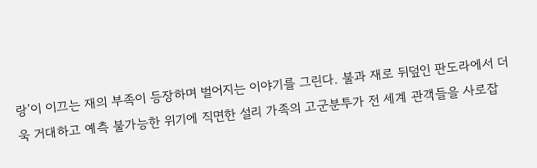랑’이 이끄는 재의 부족이 등장하며 벌어지는 이야기를 그린다. 불과 재로 뒤덮인 판도라에서 더욱 거대하고 예측 불가능한 위기에 직면한 설리 가족의 고군분투가 전 세계 관객들을 사로잡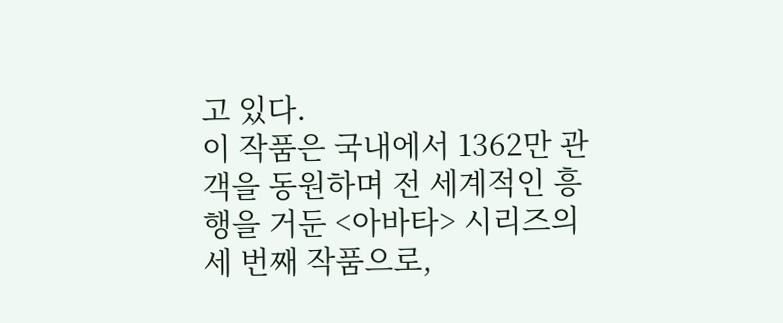고 있다.
이 작품은 국내에서 1362만 관객을 동원하며 전 세계적인 흥행을 거둔 <아바타> 시리즈의 세 번째 작품으로,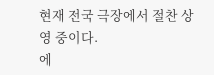현재 전국 극장에서 절찬 상영 중이다.
에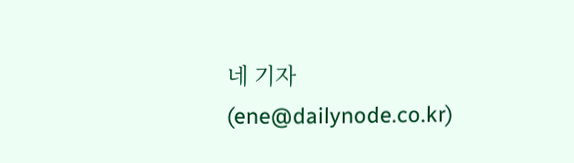네 기자 (ene@dailynode.co.kr)